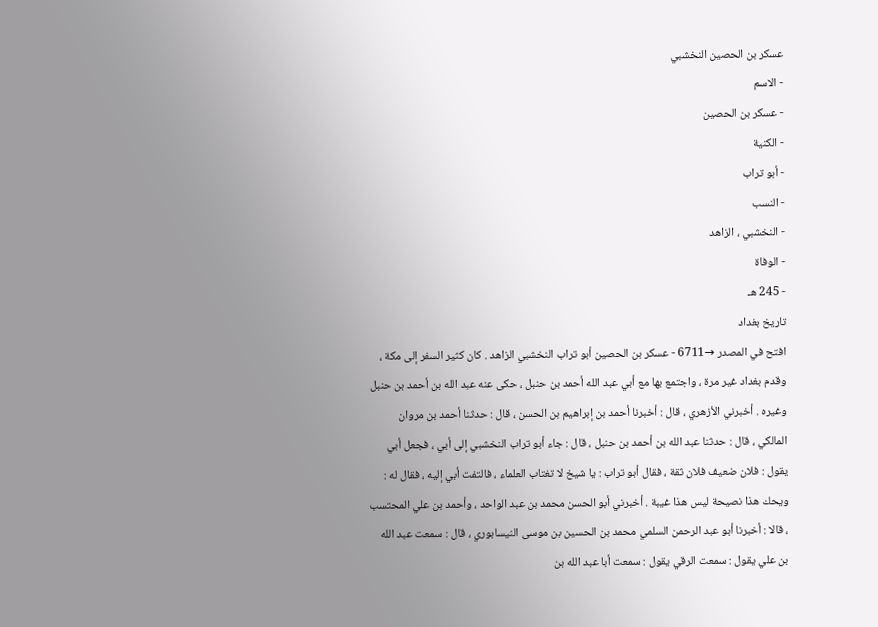عسكر بن الحصين النخشبي
- الاسم
- عسكر بن الحصين
- الكنية
- أبو تراب
- النسب
- النخشبي ، الزاهد
- الوفاة
- 245 هـ
تاريخ بغداد
افتح في المصدر →6711 - عسكر بن الحصين أبو تراب النخشبي الزاهد . كان كثير السفر إلى مكة ، وقدم بغداد غير مرة ، واجتمع بها مع أبي عبد الله أحمد بن حنبل ، حكى عنه عبد الله بن أحمد بن حنبل وغيره . أخبرني الأزهري ، قال : أخبرنا أحمد بن إبراهيم بن الحسن ، قال : حدثنا أحمد بن مروان المالكي ، قال : حدثنا عبد الله بن أحمد بن حنبل ، قال : جاء أبو تراب النخشبي إلى أبي ، فجعل أبي يقول : فلان ضعيف فلان ثقة ، فقال أبو تراب : يا شيخ لا تغتاب العلماء ، فالتفت أبي إليه ، فقال له : ويحك هذا نصيحة ليس هذا غيبة . أخبرني أبو الحسن محمد بن عبد الواحد ، وأحمد بن علي المحتسب ، قالا : أخبرنا أبو عبد الرحمن السلمي محمد بن الحسين بن موسى النيسابوري ، قال : سمعت عبد الله بن علي يقول : سمعت الرقي يقول : سمعت أبا عبد الله بن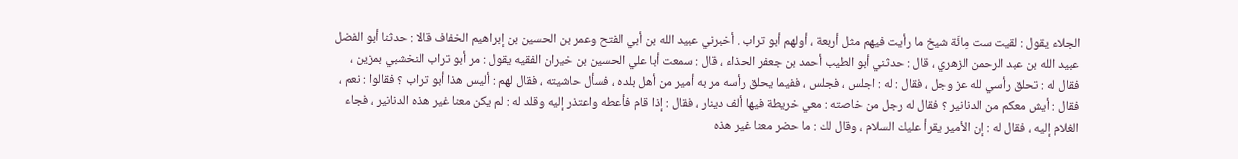الجلاء يقول : لقيت ست مِائَة شيخ ما رأيت فيهم مثل أربعة ، أولهم أبو تراب . أخبرني عبيد الله بن أبي الفتح وعمر بن الحسين بن إبراهيم الخفاف قالا : حدثنا أبو الفضل عبيد الله بن عبد الرحمن الزهري ، قال : حدثني أبو الطيب أحمد بن جعفر الحذاء ، قال : سمعت أبا علي الحسين بن خيران الفقيه يقول : مر أبو تراب النخشبي بمزين ، فقال له : تحلق رأسي لله عز وجل ، فقال : له : اجلس ، فجلس ، ففيما يحلق رأسه مر به أمير من أهل بلده ، فسأل حاشيته ، فقال لهم : أليس هذا أبو تراب ؟ فقالوا : نعم ، فقال : أيش معكم من الدنانير ؟ فقال له رجل من خاصته : معي خريطة فيها ألف دينار ، فقال : إذا قام فأعطه واعتذر إليه وقلد له : لم يكن معنا غير هذه الدنانير ، فجاء الغلام إليه ، فقال له : إن الأمير يقرأ عليك السلام ، وقال لك : ما حضر معنا غير هذه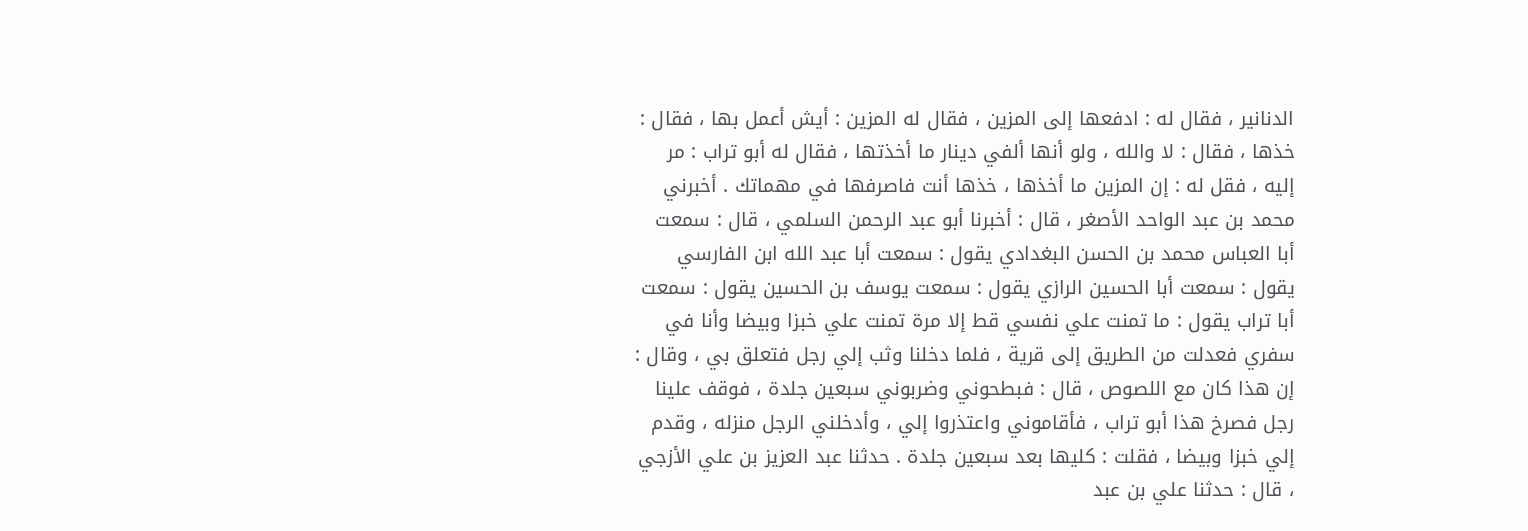الدنانير ، فقال له : ادفعها إلى المزين ، فقال له المزين : أيش أعمل بها ، فقال : خذها ، فقال : لا والله ، ولو أنها ألفي دينار ما أخذتها ، فقال له أبو تراب : مر إليه ، فقل له : إن المزين ما أخذها ، خذها أنت فاصرفها في مهماتك . أخبرني محمد بن عبد الواحد الأصغر ، قال : أخبرنا أبو عبد الرحمن السلمي ، قال : سمعت أبا العباس محمد بن الحسن البغدادي يقول : سمعت أبا عبد الله ابن الفارسي يقول : سمعت أبا الحسين الرازي يقول : سمعت يوسف بن الحسين يقول : سمعت أبا تراب يقول : ما تمنت علي نفسي قط إلا مرة تمنت علي خبزا وبيضا وأنا في سفري فعدلت من الطريق إلى قرية ، فلما دخلنا وثب إلي رجل فتعلق بي ، وقال : إن هذا كان مع اللصوص ، قال : فبطحوني وضربوني سبعين جلدة ، فوقف علينا رجل فصرخ هذا أبو تراب ، فأقاموني واعتذروا إلي ، وأدخلني الرجل منزله ، وقدم إلي خبزا وبيضا ، فقلت : كليها بعد سبعين جلدة . حدثنا عبد العزيز بن علي الأزجي ، قال : حدثنا علي بن عبد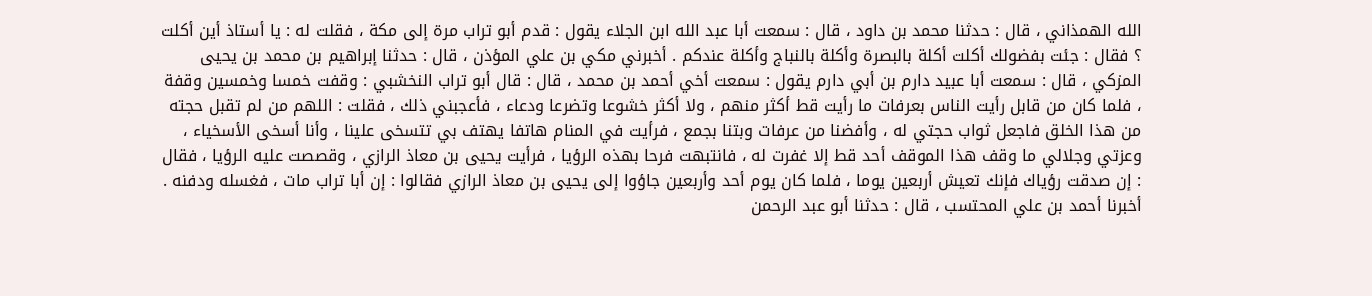الله الهمذاني ، قال : حدثنا محمد بن داود ، قال : سمعت أبا عبد الله ابن الجلاء يقول : قدم أبو تراب مرة إلى مكة ، فقلت له : يا أستاذ أين أكلت ؟ فقال : جئت بفضولك أكلت أكلة بالبصرة وأكلة بالنباج وأكلة عندكم . أخبرني مكي بن علي المؤذن ، قال : حدثنا إبراهيم بن محمد بن يحيى المزكي ، قال : سمعت أبا عبيد دارم بن أبي دارم يقول : سمعت أخي أحمد بن محمد ، قال : قال أبو تراب النخشبي : وقفت خمسا وخمسين وقفة ، فلما كان من قابل رأيت الناس بعرفات ما رأيت قط أكثر منهم ، ولا أكثر خشوعا وتضرعا ودعاء ، فأعجبني ذلك ، فقلت : اللهم من لم تقبل حجته من هذا الخلق فاجعل ثواب حجتي له ، وأفضنا من عرفات وبتنا بجمع ، فرأيت في المنام هاتفا يهتف بي تتسخى علينا ، وأنا أسخى الأسخياء ، وعزتي وجلالي ما وقف هذا الموقف أحد قط إلا غفرت له ، فانتبهت فرحا بهذه الرؤيا ، فرأيت يحيى بن معاذ الرازي ، وقصصت عليه الرؤيا ، فقال : إن صدقت رؤياك فإنك تعيش أربعين يوما ، فلما كان يوم أحد وأربعين جاؤوا إلى يحيى بن معاذ الرازي فقالوا : إن أبا تراب مات ، فغسله ودفنه . أخبرنا أحمد بن علي المحتسب ، قال : حدثنا أبو عبد الرحمن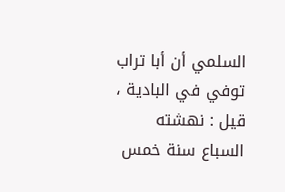السلمي أن أبا تراب توفي في البادية ، قيل : نهشته السباع سنة خمس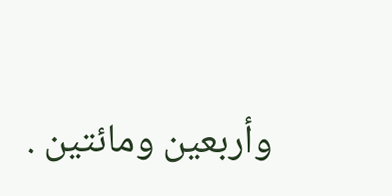وأربعين ومائتين .